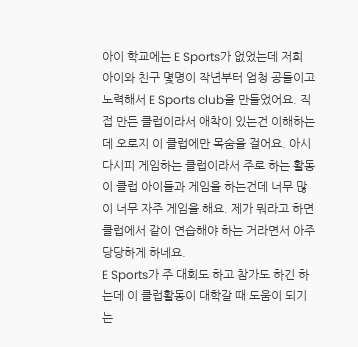아이 학교에는 E Sports가 없었는데 저희 아이와 친구 몇명이 작년부터 엄청 공들이고 노력해서 E Sports club을 만들었어요. 직접 만든 클럽이라서 애착이 있는건 이해하는데 오로지 이 클럽에만 목숨을 걸어요. 아시다시피 게임하는 클럽이라서 주로 하는 활동이 클럽 아이들과 게임을 하는건데 너무 많이 너무 자주 게임을 해요. 제가 뭐라고 하면 클럽에서 같이 연습해야 하는 거라면서 아주 당당하게 하네요.
E Sports가 주 대회도 하고 참가도 하긴 하는데 이 클럽활동이 대학갈 때 도움이 되기는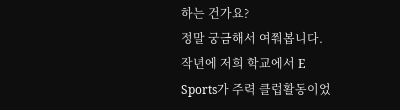하는 건가요?
정말 궁금해서 여쭤봅니다.
작년에 저희 학교에서 E Sports가 주력 클럽활동이었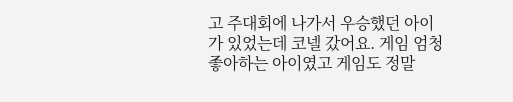고 주대회에 나가서 우승했던 아이가 있었는데 코넬 갔어요. 게임 엄청 좋아하는 아이였고 게임도 정말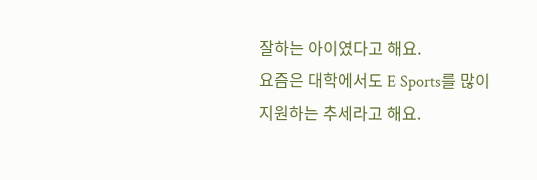잘하는 아이였다고 해요.
요즘은 대학에서도 E Sports를 많이 지원하는 추세라고 해요.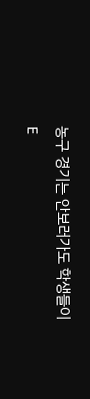농구 경기는 안보러가도 학생들이 E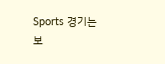Sports 경기는 보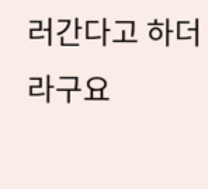러간다고 하더라구요